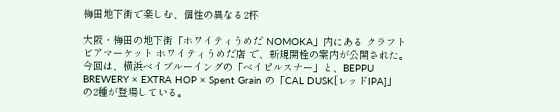梅田地下街で楽しむ、個性の異なる2杯

大阪・梅田の地下街「ホワイティうめだ NOMOKA」内にある クラフトビアマーケット ホワイティうめだ店 で、新規開栓の案内が公開された。今回は、横浜ベイブルーイングの「ベイピルスナー」と、BEPPU BREWERY × EXTRA HOP × Spent Grain の「CAL DUSK[レッドIPA]」の2種が登場している。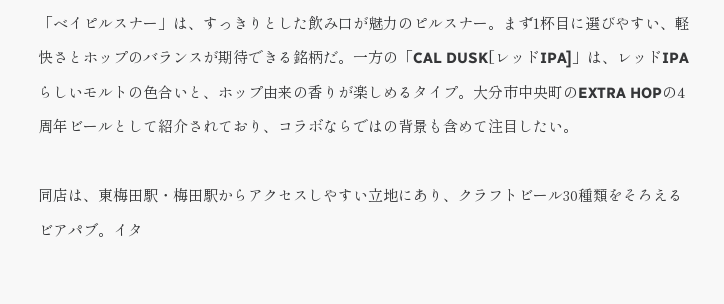「ベイピルスナー」は、すっきりとした飲み口が魅力のピルスナー。まず1杯目に選びやすい、軽快さとホップのバランスが期待できる銘柄だ。一方の「CAL DUSK[レッドIPA]」は、レッドIPAらしいモルトの色合いと、ホップ由来の香りが楽しめるタイプ。大分市中央町のEXTRA HOPの4周年ビールとして紹介されており、コラボならではの背景も含めて注目したい。

同店は、東梅田駅・梅田駅からアクセスしやすい立地にあり、クラフトビール30種類をそろえるビアパブ。イタ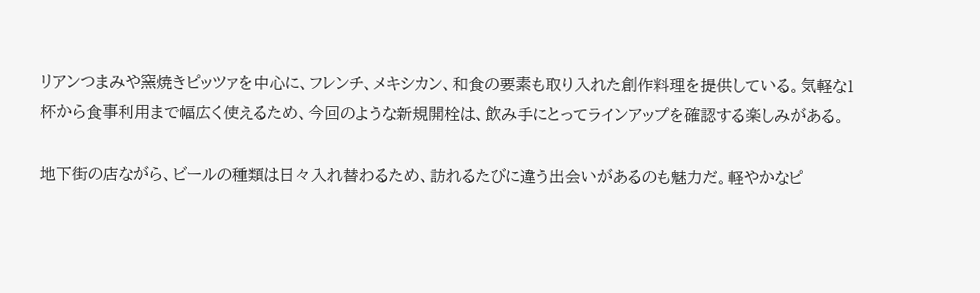リアンつまみや窯焼きピッツァを中心に、フレンチ、メキシカン、和食の要素も取り入れた創作料理を提供している。気軽な1杯から食事利用まで幅広く使えるため、今回のような新規開栓は、飲み手にとってラインアップを確認する楽しみがある。

地下街の店ながら、ビールの種類は日々入れ替わるため、訪れるたびに違う出会いがあるのも魅力だ。軽やかなピ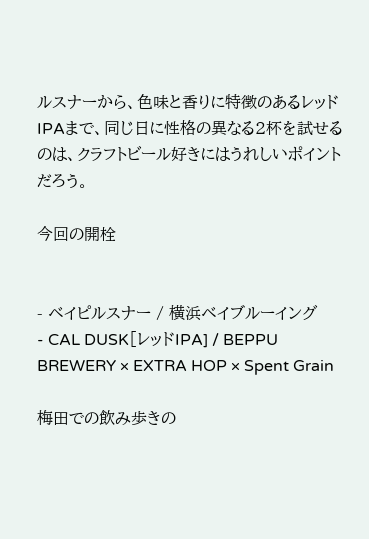ルスナーから、色味と香りに特徴のあるレッドIPAまで、同じ日に性格の異なる2杯を試せるのは、クラフトビール好きにはうれしいポイントだろう。

今回の開栓


- ベイピルスナー / 横浜ベイブルーイング
- CAL DUSK[レッドIPA] / BEPPU BREWERY × EXTRA HOP × Spent Grain

梅田での飲み歩きの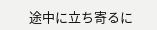途中に立ち寄るに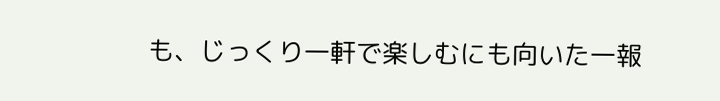も、じっくり一軒で楽しむにも向いた一報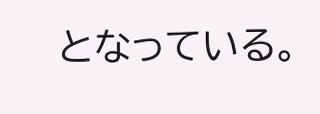となっている。